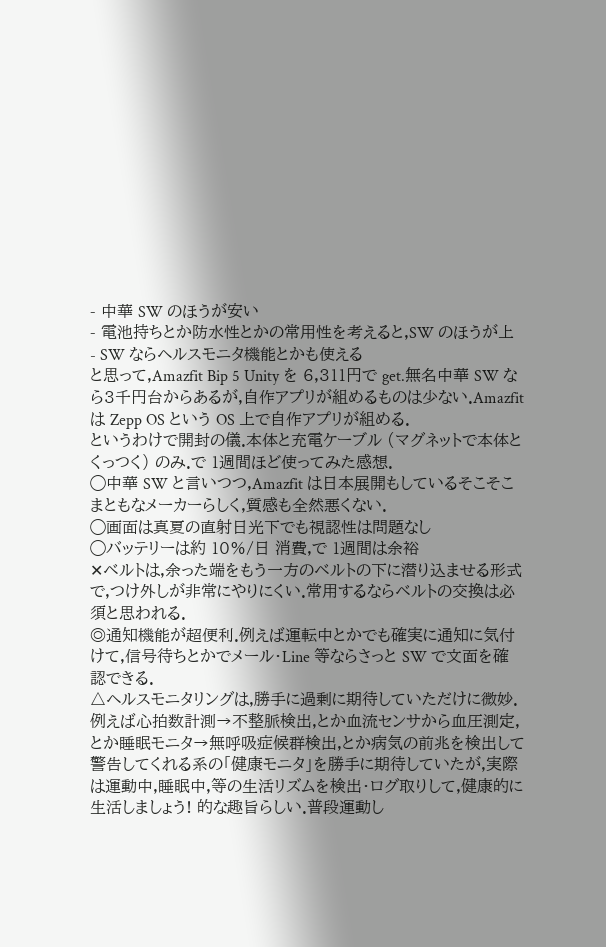- 中華 SW のほうが安い
- 電池持ちとか防水性とかの常用性を考えると,SW のほうが上
- SW ならヘルスモニタ機能とかも使える
と思って,Amazfit Bip 5 Unity を 6,311円で get.無名中華 SW なら3千円台からあるが,自作アプリが組めるものは少ない.Amazfit は Zepp OS という OS 上で自作アプリが組める.
というわけで開封の儀.本体と充電ケーブル (マグネットで本体とくっつく) のみ.で 1週間ほど使ってみた感想.
◯中華 SW と言いつつ,Amazfit は日本展開もしているそこそこまともなメーカーらしく,質感も全然悪くない.
◯画面は真夏の直射日光下でも視認性は問題なし
◯バッテリーは約 10%/日 消費,で 1週間は余裕
✕ベルトは,余った端をもう一方のベルトの下に潜り込ませる形式で,つけ外しが非常にやりにくい.常用するならベルトの交換は必須と思われる.
◎通知機能が超便利.例えば運転中とかでも確実に通知に気付けて,信号待ちとかでメール・Line 等ならさっと SW で文面を確認できる.
△ヘルスモニタリングは,勝手に過剰に期待していただけに微妙.例えば心拍数計測→不整脈検出,とか血流センサから血圧測定,とか睡眠モニタ→無呼吸症候群検出,とか病気の前兆を検出して警告してくれる系の「健康モニタ」を勝手に期待していたが,実際は運動中,睡眠中,等の生活リズムを検出・ログ取りして,健康的に生活しましょう! 的な趣旨らしい.普段運動し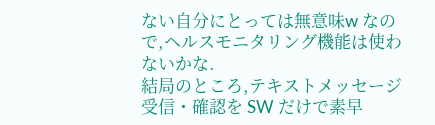ない自分にとっては無意味w なので,ヘルスモニタリング機能は使わないかな.
結局のところ,テキストメッセージ受信・確認を SW だけで素早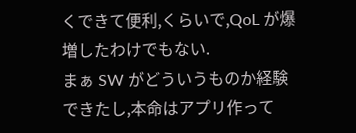くできて便利,くらいで,QoL が爆増したわけでもない.
まぁ SW がどういうものか経験できたし,本命はアプリ作って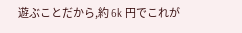遊ぶことだから,約 6k 円でこれが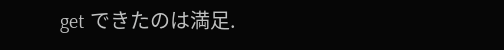get できたのは満足.